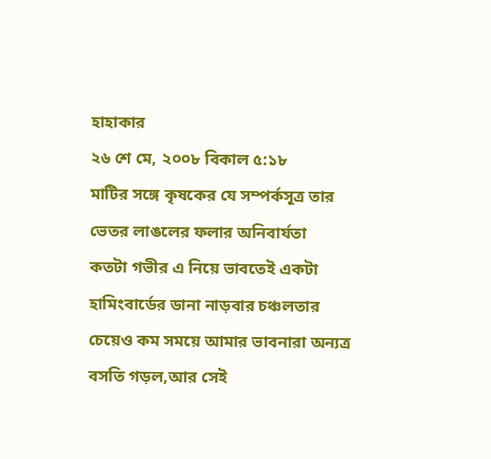হাহাকার
২৬ শে মে, ২০০৮ বিকাল ৫:১৮
মাটির সঙ্গে কৃষকের যে সম্পর্কসূত্র তার ভেতর লাঙলের ফলার অনিবার্যতা
কতটা গভীর এ নিয়ে ভাবতেই একটা হামিংবার্ডের ডানা নাড়বার চঞ্চলতার
চেয়েও কম সময়ে আমার ভাবনারা অন্যত্র বসতি গড়ল,আর সেই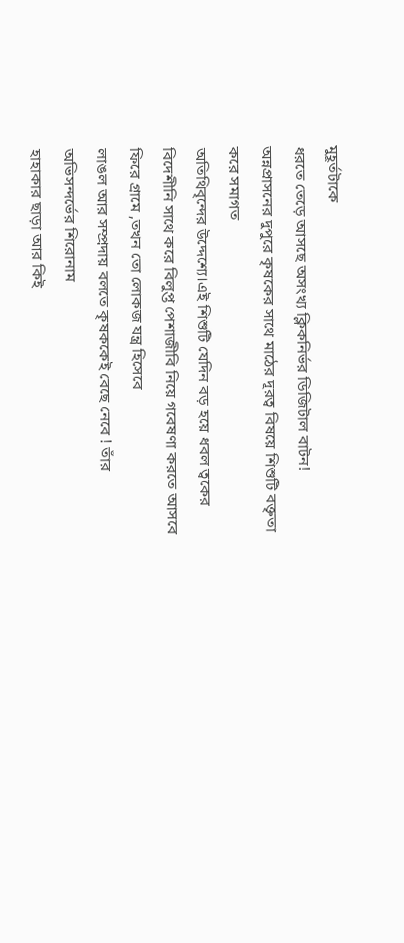মুহূর্তটাকে
ধরতে তেড়ে আসছে অসংখ্য ক্লিকনির্ভর ডিজিটাল বাটন!
অন্নপ্রাসনের দুপুরে কৃষকের সাথে মাঠের দূরত্ব বিষয়ে শিশুটি বক্তৃতা করে সমাগত
অতিথিবৃন্দের উদ্দেশ্যে।এই শিশুটি যেদিন বড় হয়ে ধবল ত্বকের বিদেশীনি সাথে করে বিলুপ্ত পেশাজীবি নিয়ে গবেষণা করতে আসবে ফিরে গ্রামে ,তখন তো লোকজ যন্ত্র হিসেবে
লাঙল আর সম্প্রদায় বলতে কৃষককেই বেছে নেবে ! তাঁর অভিসন্দর্ভের শিরোনাম
হাহাকার ছাড়া আর কিই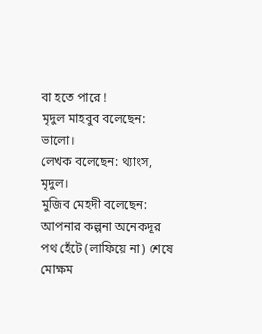বা হতে পারে !
মৃদুল মাহবুব বলেছেন:
ভালো।
লেখক বলেছেন: থ্যাংস, মৃদুল।
মুজিব মেহদী বলেছেন:
আপনার কল্পনা অনেকদূর পথ হেঁটে (লাফিয়ে না) শেষে মোক্ষম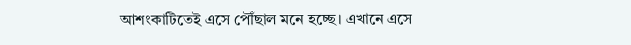আশংকাটিতেই এসে পৌঁছাল মনে হচ্ছে। এখানে এসে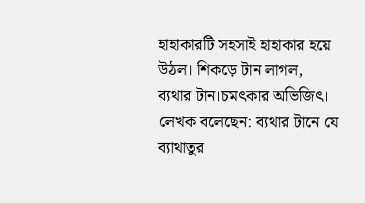হাহাকারটি সহসাই হাহাকার হয়ে উঠল। শিকড়ে টান লাগল, ব্যথার টান।চমৎকার অভিজিৎ।
লেখক বলেছেন: ব্যথার টানে যে ব্যাথাতুর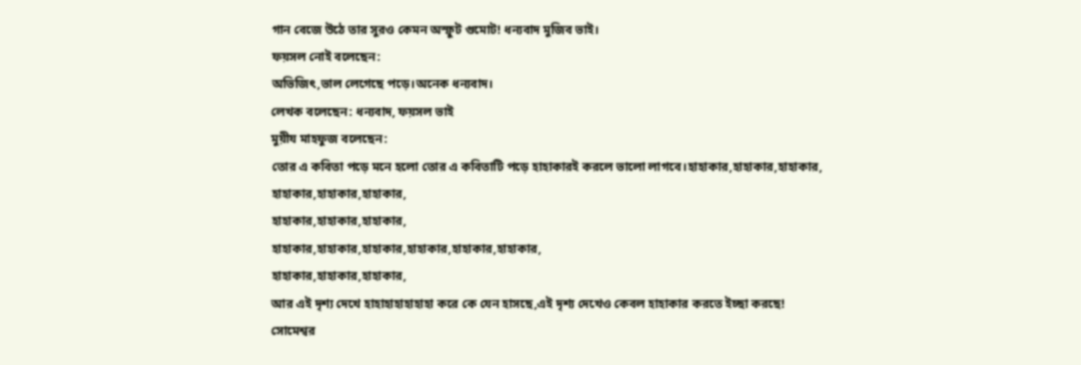গান বেজে উঠে তার সুরও কেমন অস্ফুট গুমোট! ধন্যবাদ মুজিব ভাই।
ফয়সল নোই বলেছেন:
অভিজিৎ,ভাল লেগেছে পড়ে।অনেক ধন্যবাদ।
লেখক বলেছেন: ধন্যবাদ, ফয়সল ভাই
মুয়ীয মাহফুজ বলেছেন:
তোর এ কবিতা পড়ে মনে হলো তোর এ কবিতাটি পড়ে হাহাকারই করলে ভালো লাগবে।হাহাকার,হাহাকার,হাহাকার,
হাহাকার,হাহাকার,হাহাকার,
হাহাকার,হাহাকার,হাহাকার,
হাহাকার,হাহাকার,হাহাকার,হাহাকার,হাহাকার,হাহাকার,
হাহাকার,হাহাকার,হাহাকার,
আর এই দৃশ্য দেখে হাহাহাহাহাহাহা করে কে যেন হাসছে,এই দৃশ্য দেখেও কেবল হাহাকার করতে ইচ্ছা করছে!
সোমেশ্বর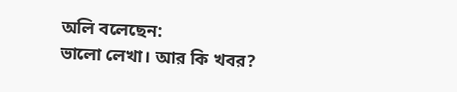অলি বলেছেন:
ভালো লেখা। আর কি খবর?